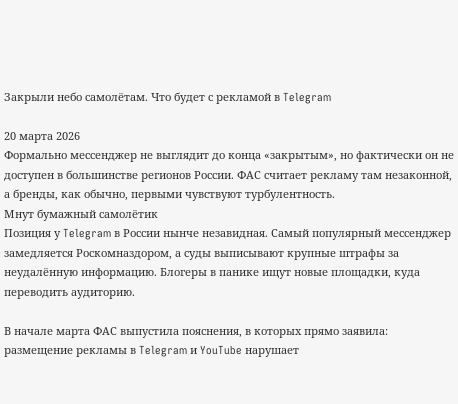Закрыли небо самолётам. Что будет с рекламой в Telegram

20 марта 2026
Формально мессенджер не выглядит до конца «закрытым», но фактически он не доступен в большинстве регионов России. ФАС считает рекламу там незаконной, а бренды, как обычно, первыми чувствуют турбулентность.
Мнут бумажный самолётик
Позиция у Telegram в России нынче незавидная. Самый популярный мессенджер замедляется Роскомназдором, а суды выписывают крупные штрафы за неудалённую информацию. Блогеры в панике ищут новые площадки, куда переводить аудиторию.

В начале марта ФАС выпустила пояснения, в которых прямо заявила: размещение рекламы в Telegram и YouTube нарушает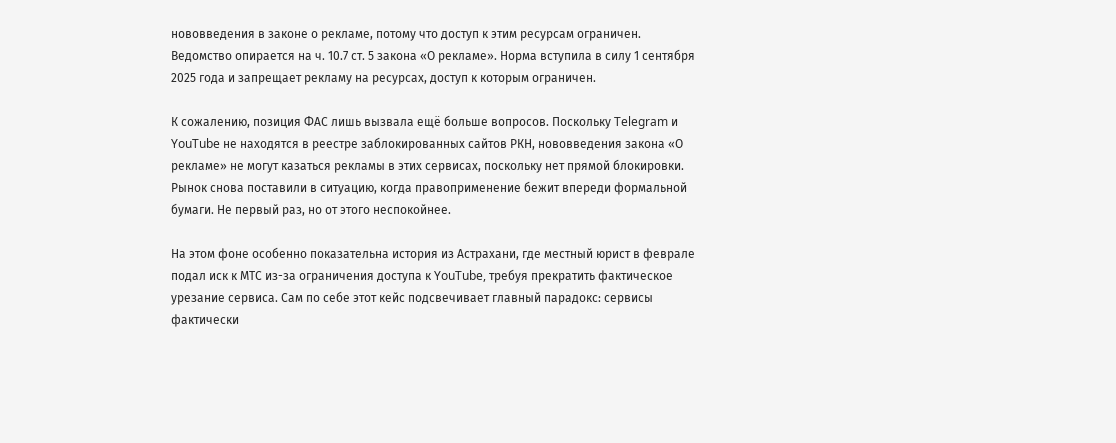нововведения в законе о рекламе, потому что доступ к этим ресурсам ограничен. Ведомство опирается на ч. 10.7 ст. 5 закона «О рекламе». Норма вступила в силу 1 сентября 2025 года и запрещает рекламу на ресурсах, доступ к которым ограничен.

К сожалению, позиция ФАС лишь вызвала ещё больше вопросов. Поскольку Telegram и YouTube не находятся в реестре заблокированных сайтов РКН, нововведения закона «О рекламе» не могут казаться рекламы в этих сервисах, поскольку нет прямой блокировки. Рынок снова поставили в ситуацию, когда правоприменение бежит впереди формальной бумаги. Не первый раз, но от этого неспокойнее.

На этом фоне особенно показательна история из Астрахани, где местный юрист в феврале подал иск к МТС из-за ограничения доступа к YouTube, требуя прекратить фактическое урезание сервиса. Сам по себе этот кейс подсвечивает главный парадокс: сервисы фактически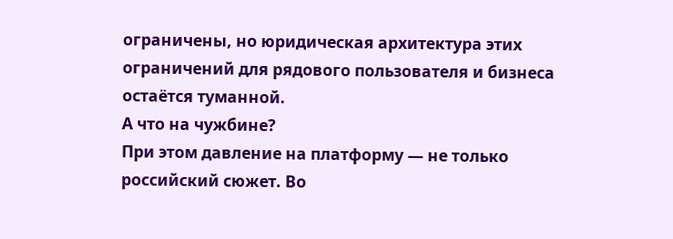ограничены, но юридическая архитектура этих ограничений для рядового пользователя и бизнеса остаётся туманной.
А что на чужбине?
При этом давление на платформу — не только российский сюжет. Во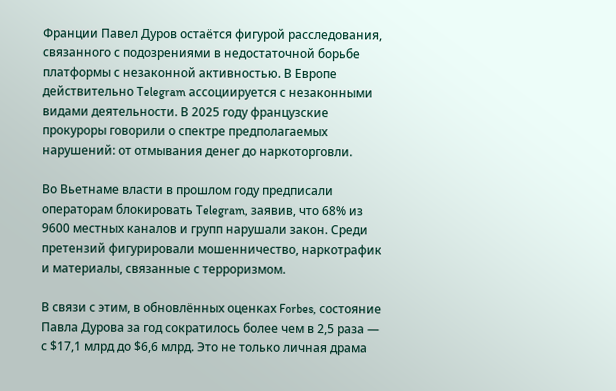Франции Павел Дуров остаётся фигурой расследования, связанного с подозрениями в недостаточной борьбе платформы с незаконной активностью. В Европе действительно Telegram ассоциируется с незаконными видами деятельности. В 2025 году французские прокуроры говорили о спектре предполагаемых нарушений: от отмывания денег до наркоторговли.

Во Вьетнаме власти в прошлом году предписали операторам блокировать Telegram, заявив, что 68% из 9600 местных каналов и групп нарушали закон. Среди претензий фигурировали мошенничество, наркотрафик и материалы, связанные с терроризмом.

В связи с этим, в обновлённых оценках Forbes, состояние Павла Дурова за год сократилось более чем в 2,5 раза — с $17,1 млрд до $6,6 млрд. Это не только личная драма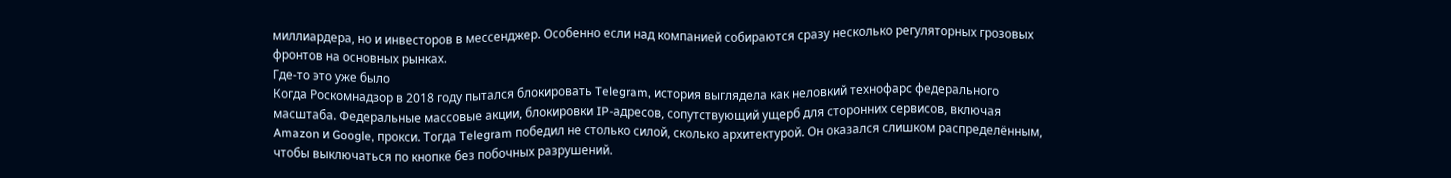миллиардера, но и инвесторов в мессенджер. Особенно если над компанией собираются сразу несколько регуляторных грозовых фронтов на основных рынках.
Где-то это уже было
Когда Роскомнадзор в 2018 году пытался блокировать Telegram, история выглядела как неловкий технофарс федерального масштаба. Федеральные массовые акции, блокировки IP-адресов, сопутствующий ущерб для сторонних сервисов, включая Amazon и Google, прокси. Тогда Telegram победил не столько силой, сколько архитектурой. Он оказался слишком распределённым, чтобы выключаться по кнопке без побочных разрушений.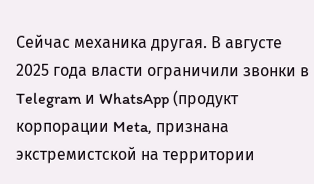Сейчас механика другая. В августе 2025 года власти ограничили звонки в Telegram и WhatsApp (продукт корпорации Meta, признана экстремистской на территории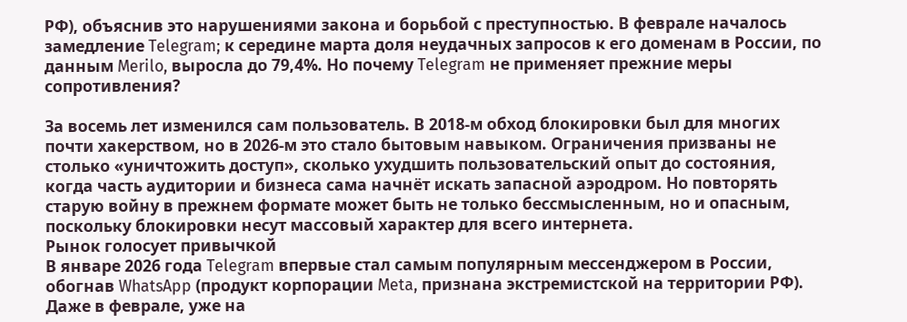РФ), объяснив это нарушениями закона и борьбой с преступностью. В феврале началось замедление Telegram; к середине марта доля неудачных запросов к его доменам в России, по данным Merilo, выросла до 79,4%. Но почему Telegram не применяет прежние меры сопротивления?

За восемь лет изменился сам пользователь. В 2018-м обход блокировки был для многих почти хакерством, но в 2026-м это стало бытовым навыком. Ограничения призваны не столько «уничтожить доступ», сколько ухудшить пользовательский опыт до состояния, когда часть аудитории и бизнеса сама начнёт искать запасной аэродром. Но повторять старую войну в прежнем формате может быть не только бессмысленным, но и опасным, поскольку блокировки несут массовый характер для всего интернета.
Рынок голосует привычкой
В январе 2026 года Telegram впервые стал самым популярным мессенджером в России, обогнав WhatsApp (продукт корпорации Meta, признана экстремистской на территории РФ). Даже в феврале, уже на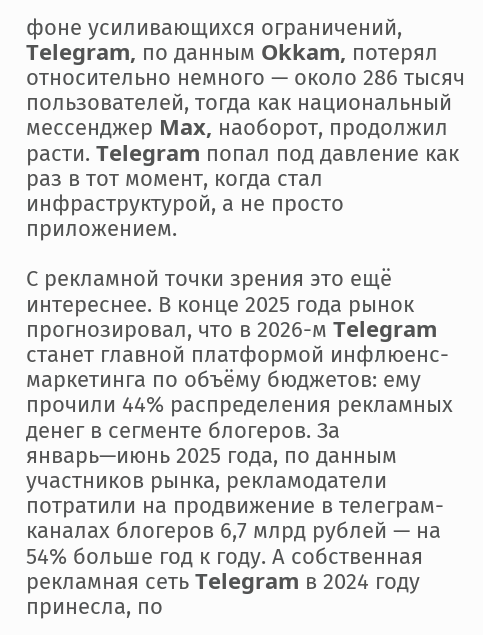фоне усиливающихся ограничений, Telegram, по данным Okkam, потерял относительно немного — около 286 тысяч пользователей, тогда как национальный мессенджер Max, наоборот, продолжил расти. Telegram попал под давление как раз в тот момент, когда стал инфраструктурой, а не просто приложением.

С рекламной точки зрения это ещё интереснее. В конце 2025 года рынок прогнозировал, что в 2026-м Telegram станет главной платформой инфлюенс-маркетинга по объёму бюджетов: ему прочили 44% распределения рекламных денег в сегменте блогеров. За январь—июнь 2025 года, по данным участников рынка, рекламодатели потратили на продвижение в телеграм-каналах блогеров 6,7 млрд рублей — на 54% больше год к году. А собственная рекламная сеть Telegram в 2024 году принесла, по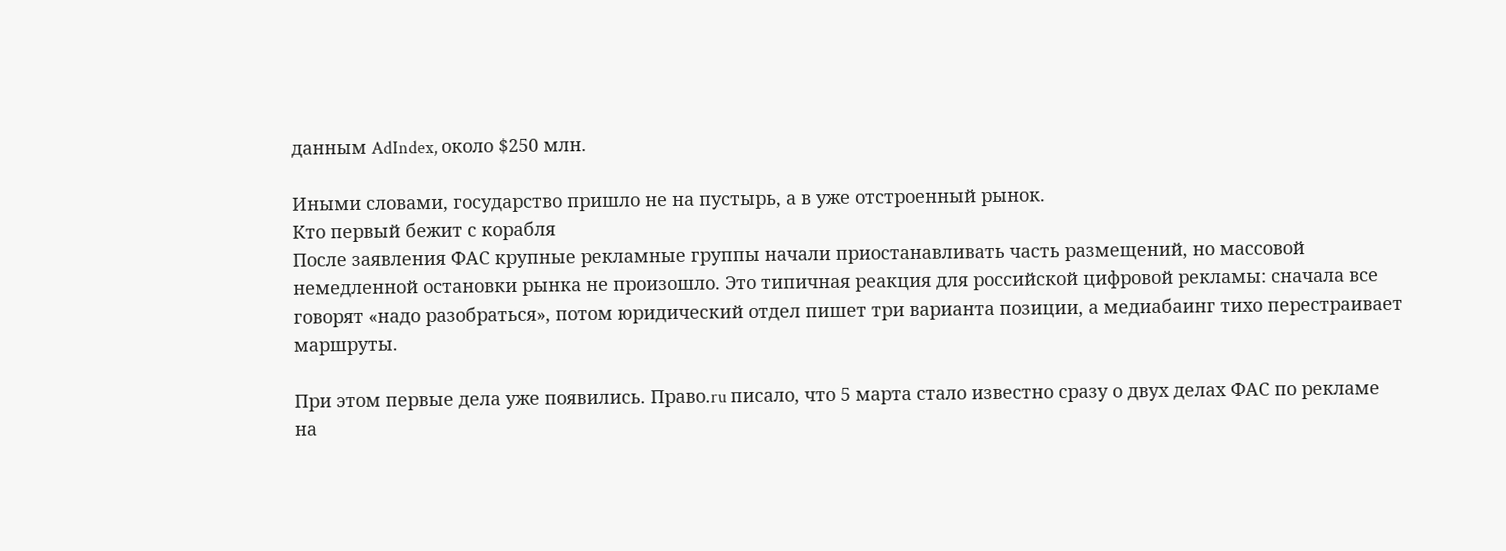данным AdIndex, около $250 млн.

Иными словами, государство пришло не на пустырь, а в уже отстроенный рынок.
Кто первый бежит с корабля
После заявления ФАС крупные рекламные группы начали приостанавливать часть размещений, но массовой немедленной остановки рынка не произошло. Это типичная реакция для российской цифровой рекламы: сначала все говорят «надо разобраться», потом юридический отдел пишет три варианта позиции, а медиабаинг тихо перестраивает маршруты.

При этом первые дела уже появились. Право.ru писало, что 5 марта стало известно сразу о двух делах ФАС по рекламе на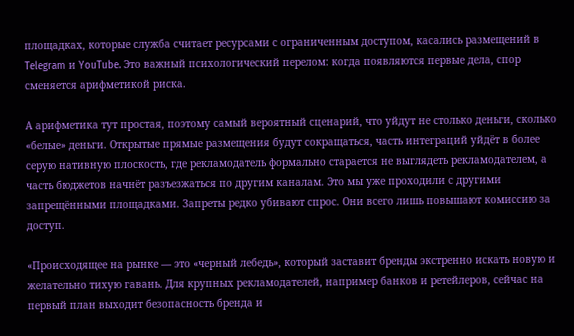площадках, которые служба считает ресурсами с ограниченным доступом, касались размещений в Telegram и YouTube. Это важный психологический перелом: когда появляются первые дела, спор сменяется арифметикой риска.

А арифметика тут простая, поэтому самый вероятный сценарий, что уйдут не столько деньги, сколько «белые» деньги. Открытые прямые размещения будут сокращаться, часть интеграций уйдёт в более серую нативную плоскость, где рекламодатель формально старается не выглядеть рекламодателем, а часть бюджетов начнёт разъезжаться по другим каналам. Это мы уже проходили с другими запрещёнными площадками. Запреты редко убивают спрос. Они всего лишь повышают комиссию за доступ.

«Происходящее на рынке — это «черный лебедь», который заставит бренды экстренно искать новую и желательно тихую гавань. Для крупных рекламодателей, например банков и ретейлеров, сейчас на первый план выходит безопасность бренда и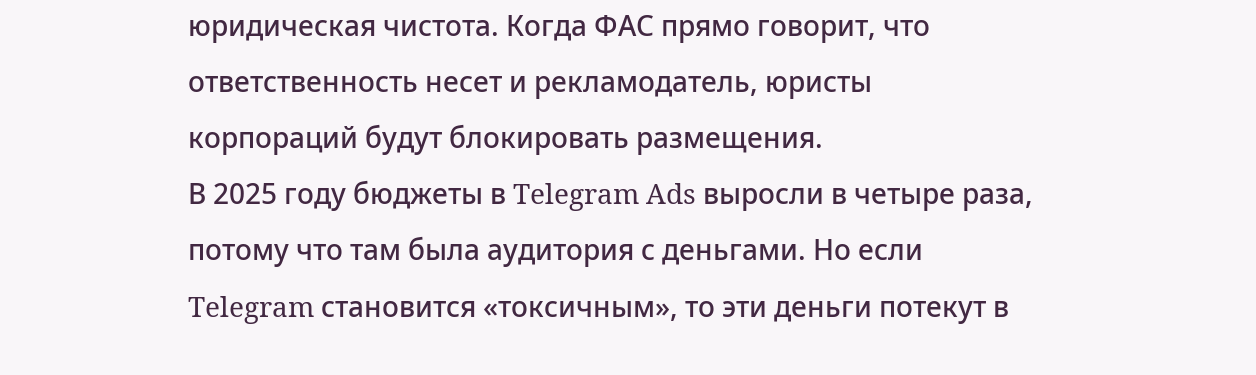юридическая чистота. Когда ФАС прямо говорит, что ответственность несет и рекламодатель, юристы корпораций будут блокировать размещения.
В 2025 году бюджеты в Telegram Ads выросли в четыре раза, потому что там была аудитория с деньгами. Но если Telegram становится «токсичным», то эти деньги потекут в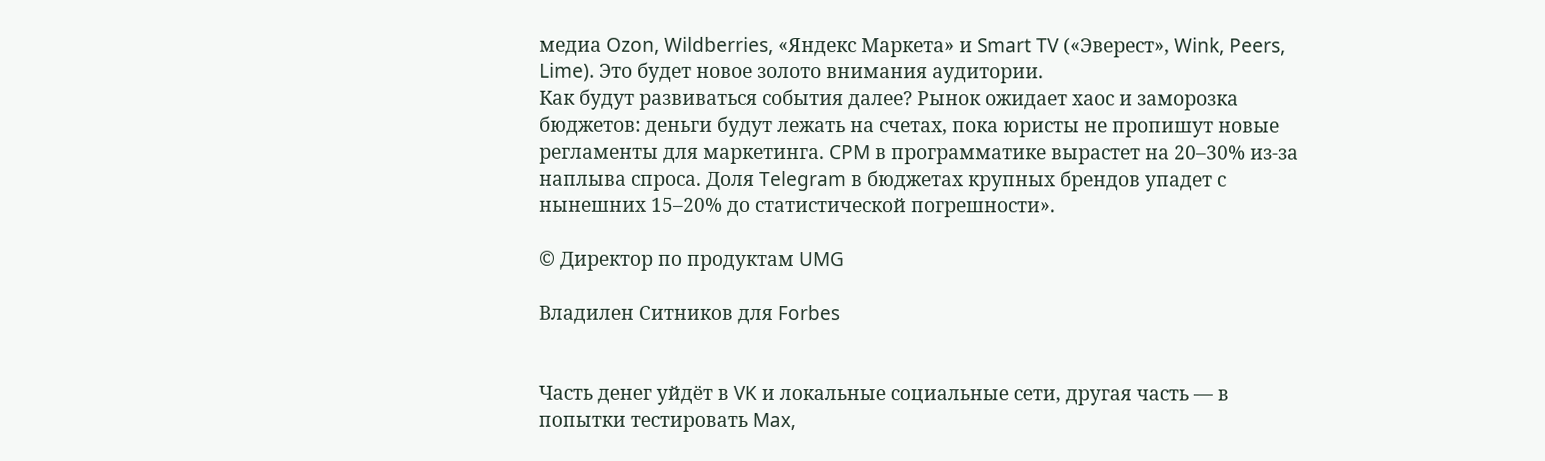медиа Ozon, Wildberries, «Яндекс Маркета» и Smart TV («Эверест», Wink, Peers, Lime). Это будет новое золото внимания аудитории.
Как будут развиваться события далее? Рынок ожидает хаос и заморозка бюджетов: деньги будут лежать на счетах, пока юристы не пропишут новые регламенты для маркетинга. CPM в программатике вырастет на 20–30% из-за наплыва спроса. Доля Telegram в бюджетах крупных брендов упадет с нынешних 15–20% до статистической погрешности».

© Директор по продуктам UMG

Владилен Ситников для Forbes


Часть денег уйдёт в VK и локальные социальные сети, другая часть — в попытки тестировать Max,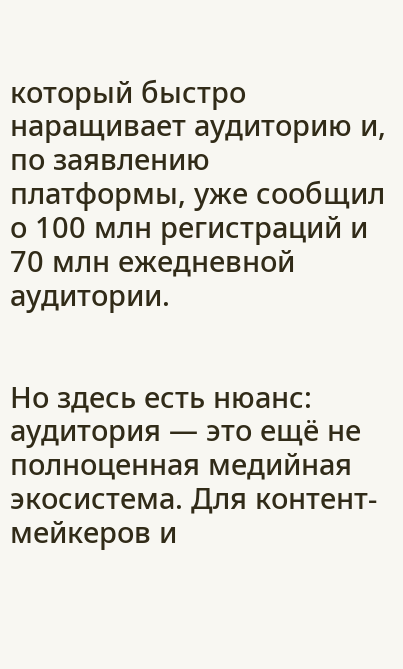который быстро наращивает аудиторию и, по заявлению платформы, уже сообщил о 100 млн регистраций и 70 млн ежедневной аудитории.


Но здесь есть нюанс: аудитория — это ещё не полноценная медийная экосистема. Для контент-мейкеров и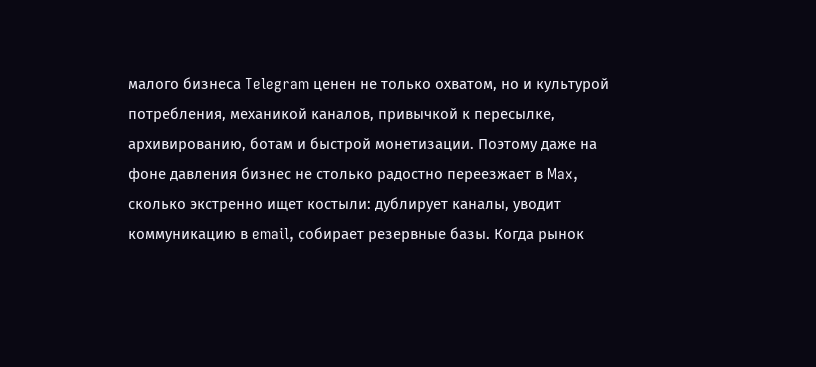малого бизнеса Telegram ценен не только охватом, но и культурой потребления, механикой каналов, привычкой к пересылке, архивированию, ботам и быстрой монетизации. Поэтому даже на фоне давления бизнес не столько радостно переезжает в Max, сколько экстренно ищет костыли: дублирует каналы, уводит коммуникацию в email, собирает резервные базы. Когда рынок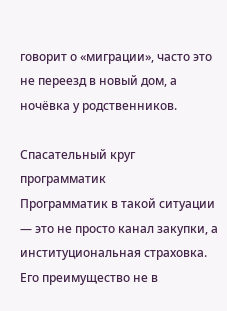говорит о «миграции», часто это не переезд в новый дом, а ночёвка у родственников.

Спасательный круг программатик
Программатик в такой ситуации — это не просто канал закупки, а институциональная страховка. Его преимущество не в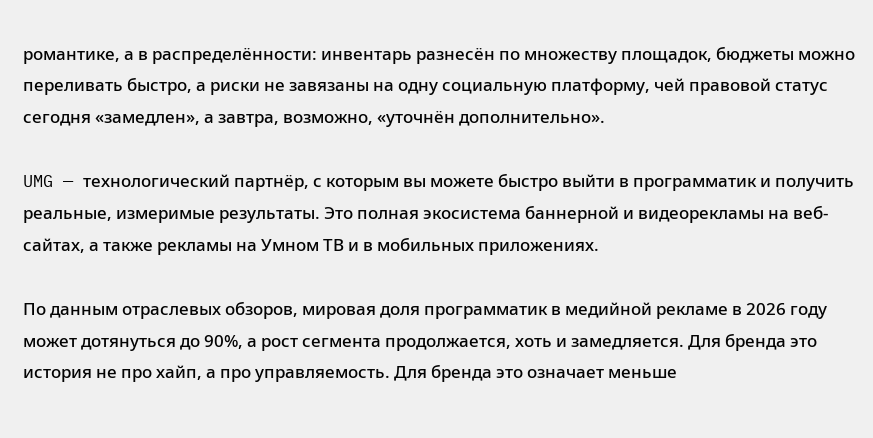романтике, а в распределённости: инвентарь разнесён по множеству площадок, бюджеты можно переливать быстро, а риски не завязаны на одну социальную платформу, чей правовой статус сегодня «замедлен», а завтра, возможно, «уточнён дополнительно».

UMG — технологический партнёр, с которым вы можете быстро выйти в программатик и получить реальные, измеримые результаты. Это полная экосистема баннерной и видеорекламы на веб-сайтах, а также рекламы на Умном ТВ и в мобильных приложениях.

По данным отраслевых обзоров, мировая доля программатик в медийной рекламе в 2026 году может дотянуться до 90%, а рост сегмента продолжается, хоть и замедляется. Для бренда это история не про хайп, а про управляемость. Для бренда это означает меньше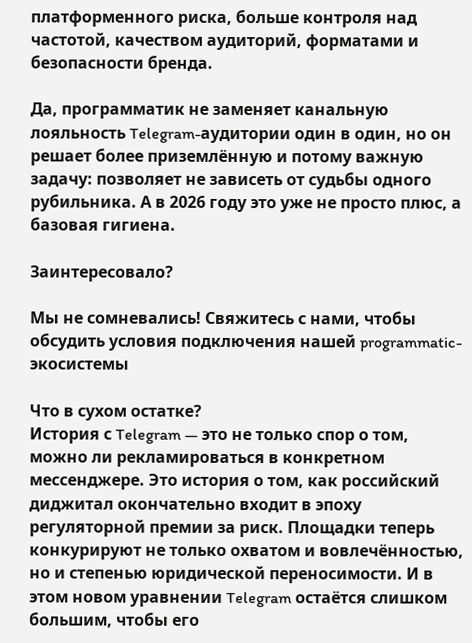платформенного риска, больше контроля над частотой, качеством аудиторий, форматами и безопасности бренда.

Да, программатик не заменяет канальную лояльность Telegram-аудитории один в один, но он решает более приземлённую и потому важную задачу: позволяет не зависеть от судьбы одного рубильника. А в 2026 году это уже не просто плюс, а базовая гигиена.

Заинтересовало?

Мы не сомневались! Свяжитесь с нами, чтобы обсудить условия подключения нашей programmatic-экосистемы

Что в сухом остатке?
История с Telegram — это не только спор о том, можно ли рекламироваться в конкретном мессенджере. Это история о том, как российский диджитал окончательно входит в эпоху регуляторной премии за риск. Площадки теперь конкурируют не только охватом и вовлечённостью, но и степенью юридической переносимости. И в этом новом уравнении Telegram остаётся слишком большим, чтобы его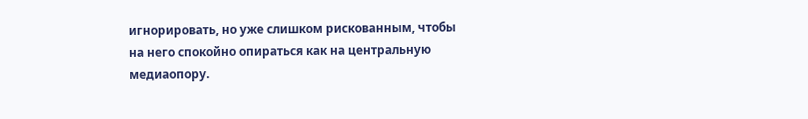игнорировать, но уже слишком рискованным, чтобы на него спокойно опираться как на центральную медиаопору.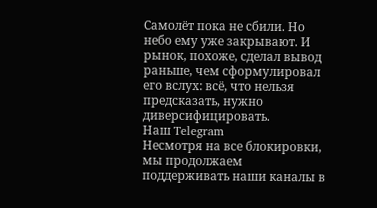Самолёт пока не сбили. Но небо ему уже закрывают. И рынок, похоже, сделал вывод раньше, чем сформулировал его вслух: всё, что нельзя предсказать, нужно диверсифицировать.
Наш Telegram
Несмотря на все блокировки, мы продолжаем поддерживать наши каналы в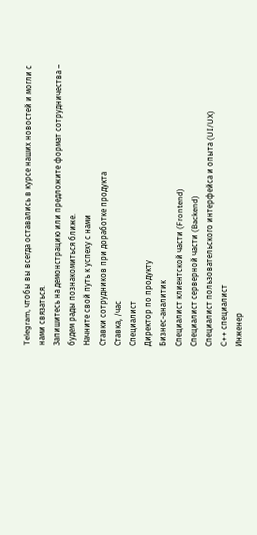Telegram, чтобы вы всегда оставались в курсе наших новостей и могли с нами связаться.
Запишитесь на демонстрацию или предложите формат сотрудничества – будем рады познакомиться ближе.
Начните свой путь к успеху с нами
Ставки сотрудников при доработке продукта
Ставка, /час
Специалист
Директор по продукту
Бизнес-аналитик
Специалист клиентской части (Frontend)
Специалист серверной части (Backend)
Специалист пользовательского интерфейса и опыта (UI/UX)
C++ специалист
Инженер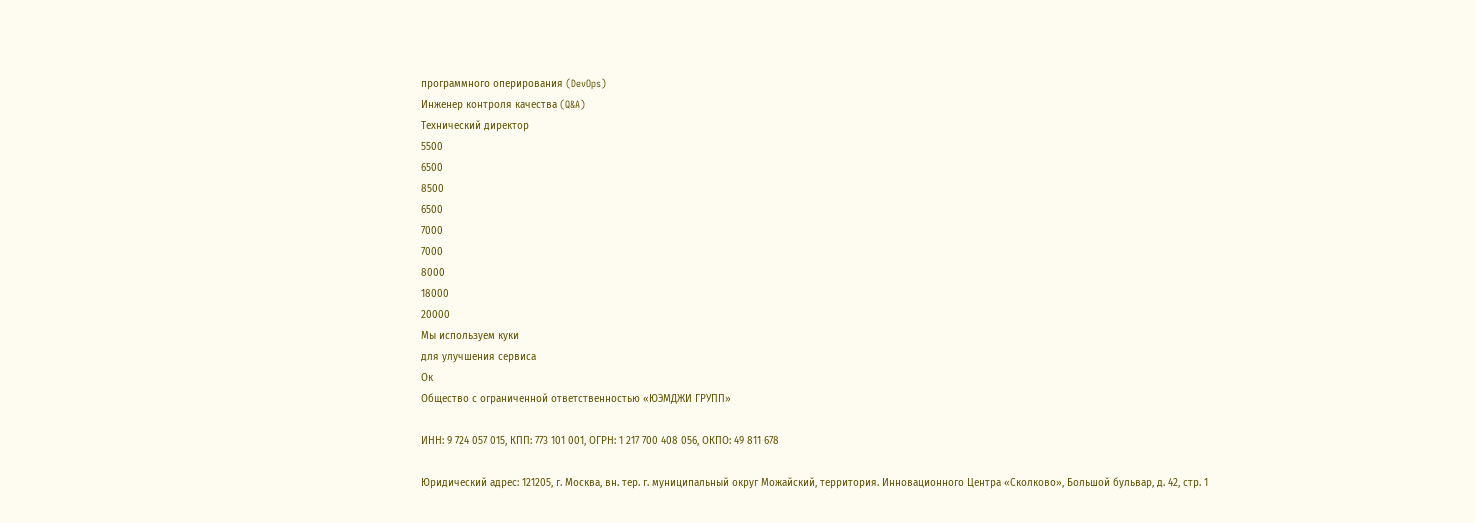программного оперирования (DevOps)
Инженер контроля качества (Q&A)
Технический директор
5500
6500
8500
6500
7000
7000
8000
18000
20000
Мы используем куки
для улучшения сервиса
Ок
Общество с ограниченной ответственностью «ЮЭМДЖИ ГРУПП»

ИНН: 9 724 057 015, КПП: 773 101 001, ОГРН: 1 217 700 408 056, ОКПО: 49 811 678

Юридический адрес: 121205, г. Москва, вн. тер. г. муниципальный округ Можайский, территория. Инновационного Центра «Сколково», Большой бульвар, д. 42, стр. 1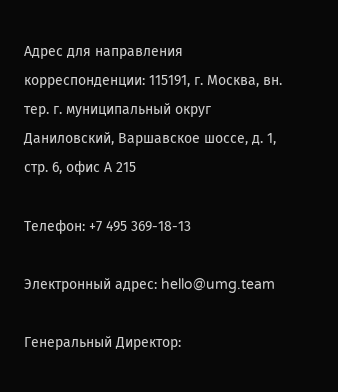Адрес для направления корреспонденции: 115191, г. Москва, вн. тер. г. муниципальный округ Даниловский, Варшавское шоссе, д. 1, стр. 6, офис А 215

Телефон: +7 495 369-18-13

Электронный адрес: hello@umg.team

Генеральный Директор: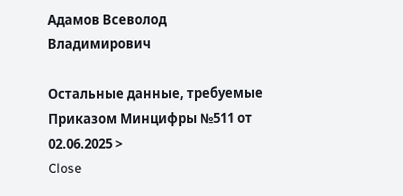Адамов Всеволод Владимирович

Остальные данные, требуемые Приказом Минцифры №511 от 02.06.2025 >
Close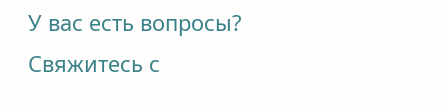У вас есть вопросы? Свяжитесь с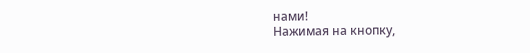нами!
Нажимая на кнопку,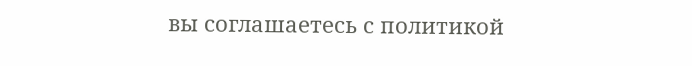вы соглашаетесь с политикой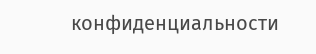конфиденциальности